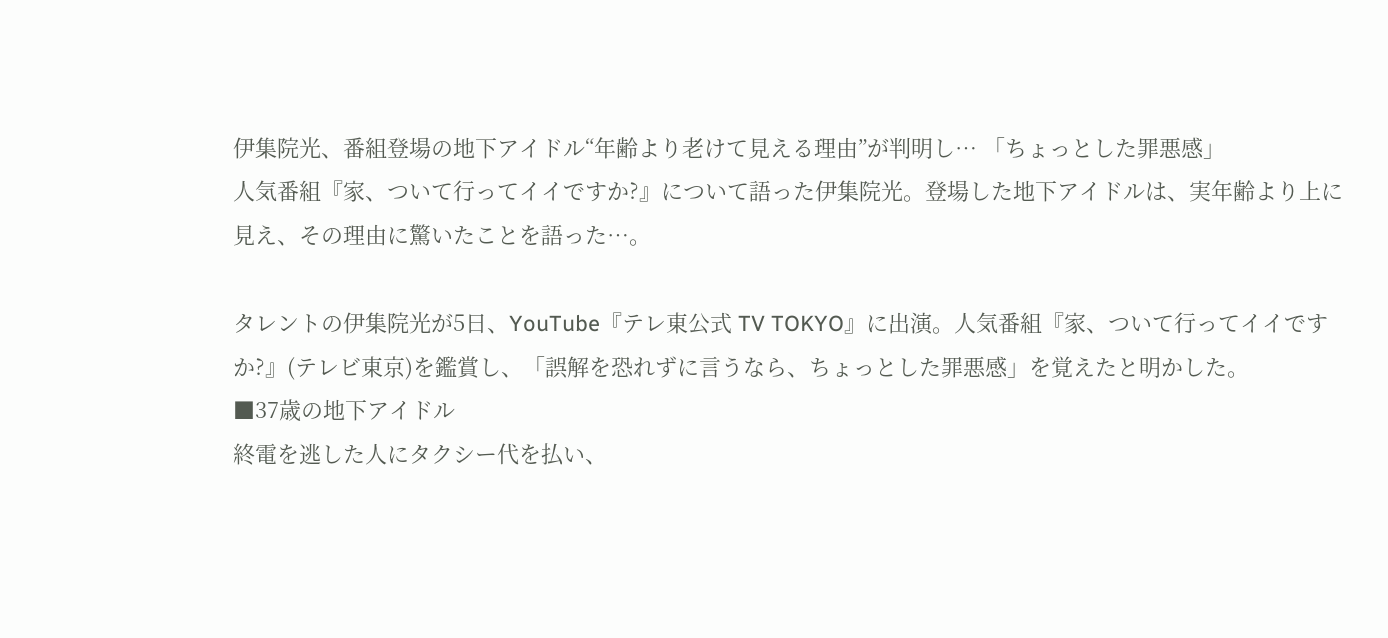伊集院光、番組登場の地下アイドル“年齢より老けて見える理由”が判明し… 「ちょっとした罪悪感」
人気番組『家、ついて行ってイイですか?』について語った伊集院光。登場した地下アイドルは、実年齢より上に見え、その理由に驚いたことを語った…。

タレントの伊集院光が5日、YouTube『テレ東公式 TV TOKYO』に出演。人気番組『家、ついて行ってイイですか?』(テレビ東京)を鑑賞し、「誤解を恐れずに言うなら、ちょっとした罪悪感」を覚えたと明かした。
■37歳の地下アイドル
終電を逃した人にタクシー代を払い、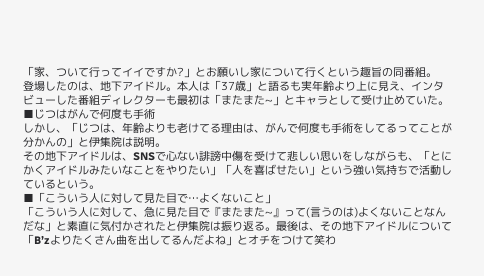「家、ついて行ってイイですか?」とお願いし家について行くという趣旨の同番組。
登場したのは、地下アイドル。本人は「37歳」と語るも実年齢より上に見え、インタビューした番組ディレクターも最初は「またまた~」とキャラとして受け止めていた。
■じつはがんで何度も手術
しかし、「じつは、年齢よりも老けてる理由は、がんで何度も手術をしてるってことが分かんの」と伊集院は説明。
その地下アイドルは、SNSで心ない誹謗中傷を受けて悲しい思いをしながらも、「とにかくアイドルみたいなことをやりたい」「人を喜ばせたい」という強い気持ちで活動しているという。
■「こういう人に対して見た目で…よくないこと」
「こういう人に対して、急に見た目で『またまた~』って(言うのは)よくないことなんだな」と素直に気付かされたと伊集院は振り返る。最後は、その地下アイドルについて「B’zよりたくさん曲を出してるんだよね」とオチをつけて笑わ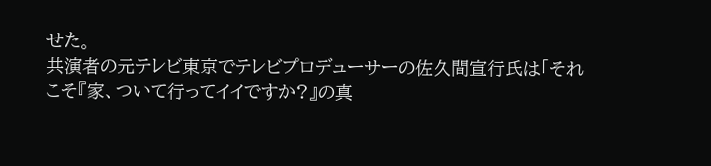せた。
共演者の元テレビ東京でテレビプロデューサーの佐久間宣行氏は「それこそ『家、ついて行ってイイですか?』の真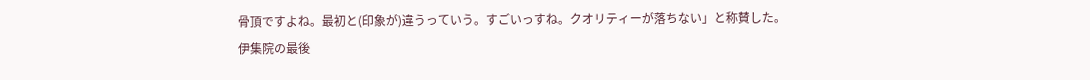骨頂ですよね。最初と(印象が)違うっていう。すごいっすね。クオリティーが落ちない」と称賛した。
伊集院の最後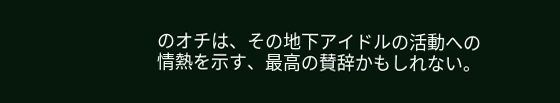のオチは、その地下アイドルの活動への情熱を示す、最高の賛辞かもしれない。